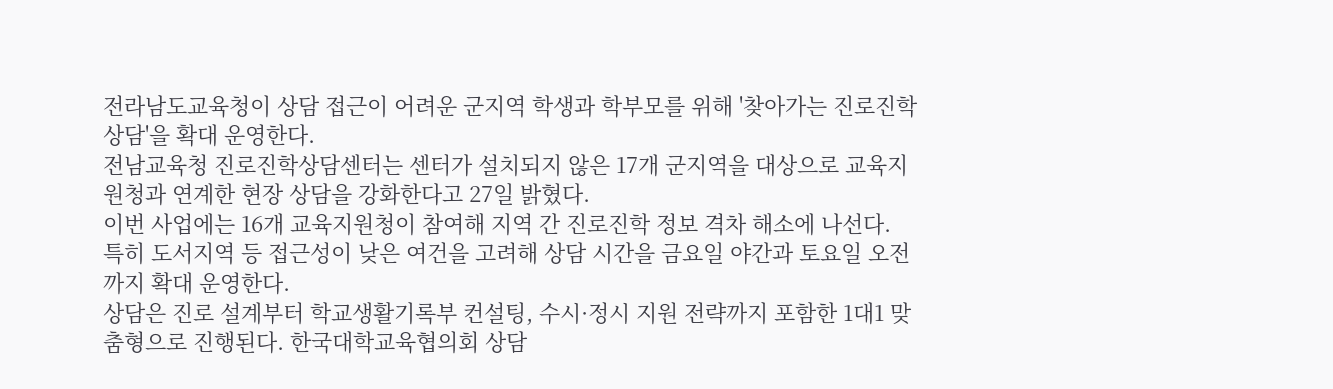전라남도교육청이 상담 접근이 어려운 군지역 학생과 학부모를 위해 '찾아가는 진로진학상담'을 확대 운영한다.
전남교육청 진로진학상담센터는 센터가 설치되지 않은 17개 군지역을 대상으로 교육지원청과 연계한 현장 상담을 강화한다고 27일 밝혔다.
이번 사업에는 16개 교육지원청이 참여해 지역 간 진로진학 정보 격차 해소에 나선다.
특히 도서지역 등 접근성이 낮은 여건을 고려해 상담 시간을 금요일 야간과 토요일 오전까지 확대 운영한다.
상담은 진로 설계부터 학교생활기록부 컨설팅, 수시·정시 지원 전략까지 포함한 1대1 맞춤형으로 진행된다. 한국대학교육협의회 상담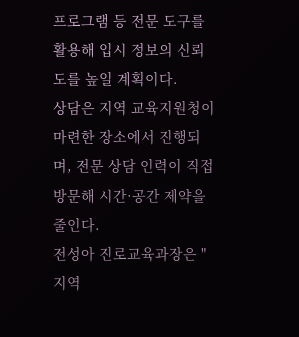프로그램 등 전문 도구를 활용해 입시 정보의 신뢰도를 높일 계획이다.
상담은 지역 교육지원청이 마련한 장소에서 진행되며, 전문 상담 인력이 직접 방문해 시간·공간 제약을 줄인다.
전성아 진로교육과장은 "지역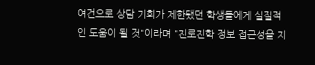여건으로 상담 기회가 제한됐던 학생들에게 실질적인 도움이 될 것"이라며 "진로진학 정보 접근성을 지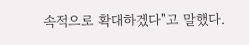속적으로 확대하겠다"고 말했다.